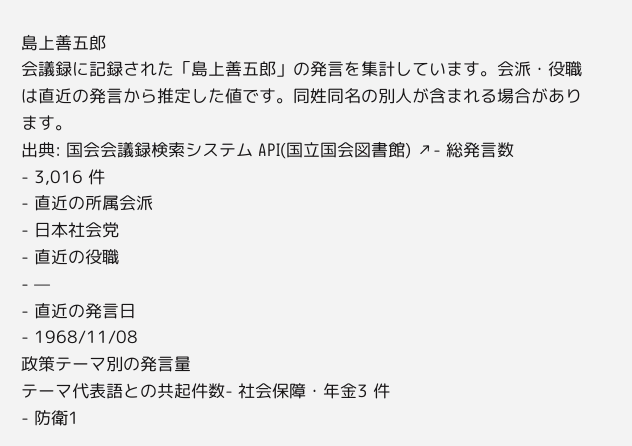島上善五郎
会議録に記録された「島上善五郎」の発言を集計しています。会派・役職は直近の発言から推定した値です。同姓同名の別人が含まれる場合があります。
出典: 国会会議録検索システム API(国立国会図書館) ↗- 総発言数
- 3,016 件
- 直近の所属会派
- 日本社会党
- 直近の役職
- —
- 直近の発言日
- 1968/11/08
政策テーマ別の発言量
テーマ代表語との共起件数- 社会保障・年金3 件
- 防衛1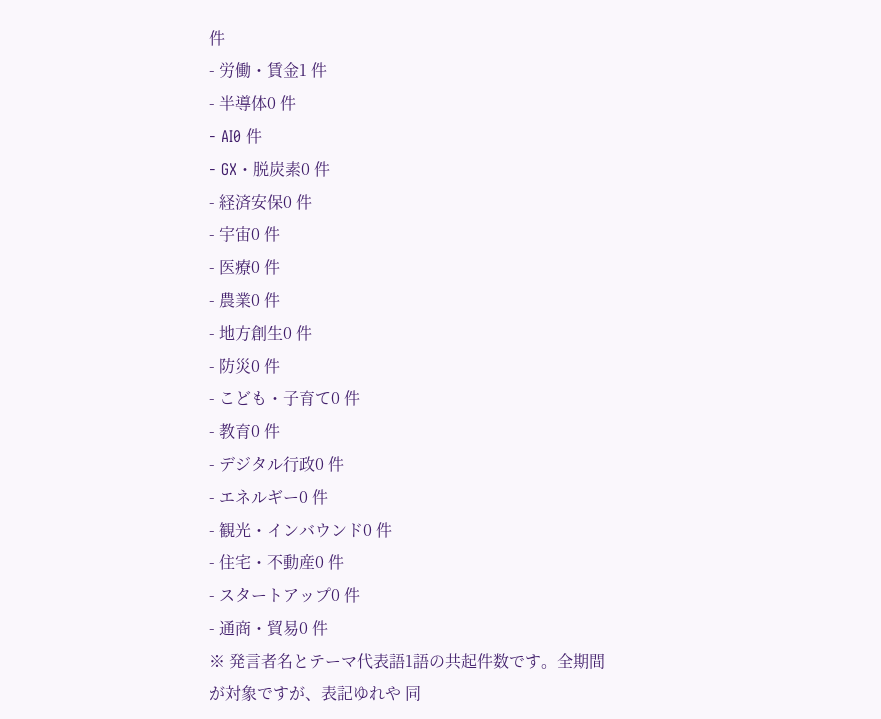件
- 労働・賃金1 件
- 半導体0 件
- AI0 件
- GX・脱炭素0 件
- 経済安保0 件
- 宇宙0 件
- 医療0 件
- 農業0 件
- 地方創生0 件
- 防災0 件
- こども・子育て0 件
- 教育0 件
- デジタル行政0 件
- エネルギー0 件
- 観光・インバウンド0 件
- 住宅・不動産0 件
- スタートアップ0 件
- 通商・貿易0 件
※ 発言者名とテーマ代表語1語の共起件数です。全期間が対象ですが、表記ゆれや 同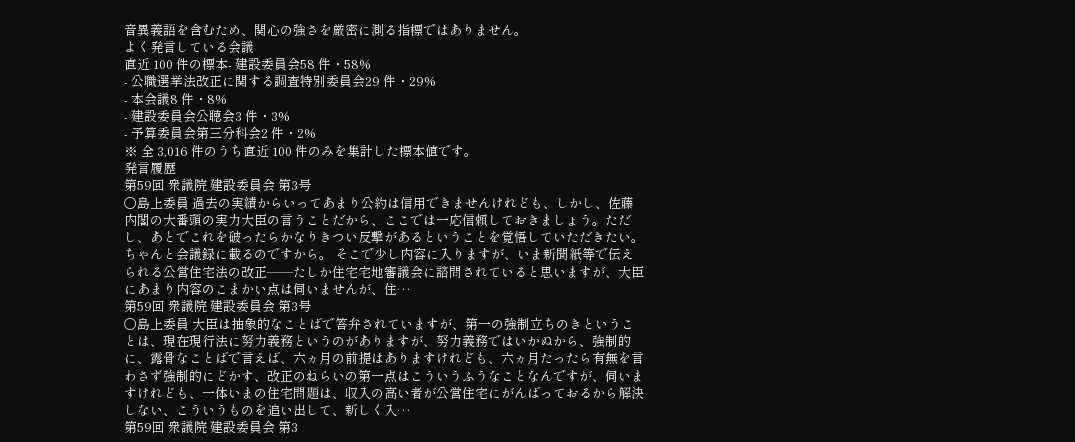音異義語を含むため、関心の強さを厳密に測る指標ではありません。
よく発言している会議
直近 100 件の標本- 建設委員会58 件・58%
- 公職選挙法改正に関する調査特別委員会29 件・29%
- 本会議8 件・8%
- 建設委員会公聴会3 件・3%
- 予算委員会第三分科会2 件・2%
※ 全 3,016 件のうち直近 100 件のみを集計した標本値です。
発言履歴
第59回 衆議院 建設委員会 第3号
○島上委員 過去の実績からいってあまり公約は信用できませんけれども、しかし、佐藤内閣の大番頭の実力大臣の言うことだから、ここでは一応信頼しておきましょう。ただし、あとでこれを破ったらかなりきつい反撃があるということを覚悟していただきたい。ちゃんと会議録に載るのですから。 そこで少し内容に入りますが、いま新聞紙等で伝えられる公営住宅法の改正——たしか住宅宅地審議会に諮問されていると思いますが、大臣にあまり内容のこまかい点は伺いませんが、住…
第59回 衆議院 建設委員会 第3号
○島上委員 大臣は抽象的なことばで答弁されていますが、第一の強制立ちのきということは、現在現行法に努力義務というのがありますが、努力義務ではいかぬから、強制的に、露骨なことばで言えば、六ヵ月の前提はありますけれども、六ヵ月たったら有無を言わさず強制的にどかす、改正のねらいの第一点はこういうふうなことなんですが、伺いますけれども、一体いまの住宅問題は、収入の高い者が公営住宅にがんばっておるから解決しない、こういうものを追い出して、新しく入…
第59回 衆議院 建設委員会 第3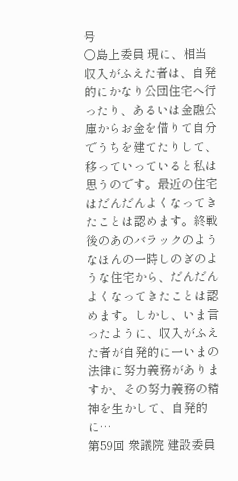号
○島上委員 現に、相当収入がふえた者は、自発的にかなり公団住宅へ行ったり、あるいは金融公庫からお金を借りて自分でうちを建てたりして、移っていっていると私は思うのです。最近の住宅はだんだんよくなってきたことは認めます。終戦後のあのバラックのようなほんの一時しのぎのような住宅から、だんだんよくなってきたことは認めます。しかし、いま言ったように、収入がふえた者が自発的に一いまの法律に努力義務がありますか、その努力義務の精神を生かして、自発的に…
第59回 衆議院 建設委員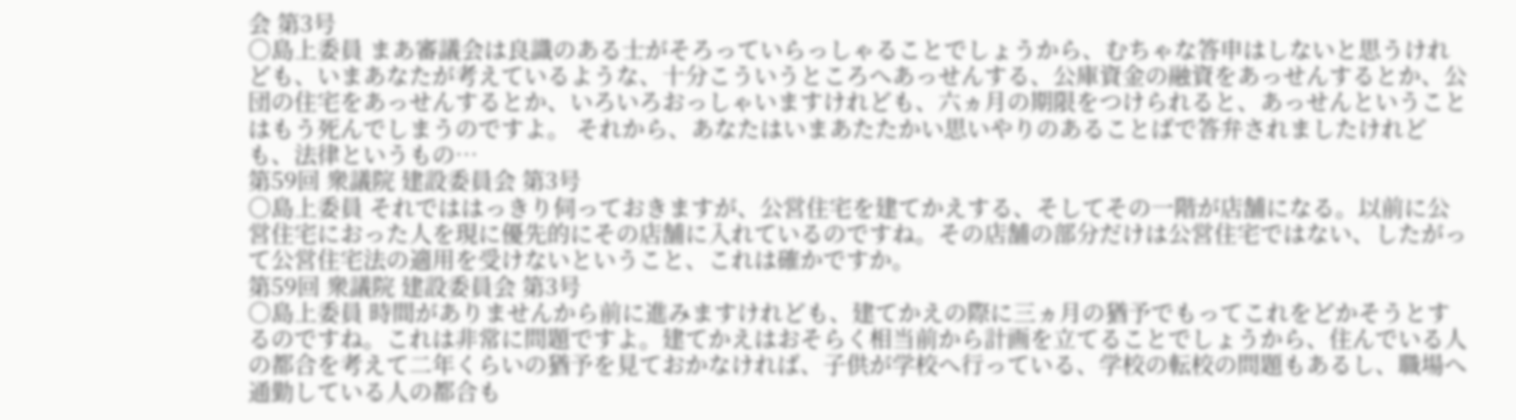会 第3号
○島上委員 まあ審議会は良識のある士がそろっていらっしゃることでしょうから、むちゃな答申はしないと思うけれども、いまあなたが考えているような、十分こういうところへあっせんする、公庫資金の融資をあっせんするとか、公団の住宅をあっせんするとか、いろいろおっしゃいますけれども、六ヵ月の期限をつけられると、あっせんということはもう死んでしまうのですよ。 それから、あなたはいまあたたかい思いやりのあることばで答弁されましたけれども、法律というもの…
第59回 衆議院 建設委員会 第3号
○島上委員 それでははっきり伺っておきますが、公営住宅を建てかえする、そしてその一階が店舗になる。以前に公営住宅におった人を現に優先的にその店舗に入れているのですね。その店舗の部分だけは公営住宅ではない、したがって公営住宅法の適用を受けないということ、これは確かですか。
第59回 衆議院 建設委員会 第3号
○島上委員 時間がありませんから前に進みますけれども、建てかえの際に三ヵ月の猶予でもってこれをどかそうとするのですね。これは非常に問題ですよ。建てかえはおそらく相当前から計画を立てることでしょうから、住んでいる人の都合を考えて二年くらいの猶予を見ておかなければ、子供が学校へ行っている、学校の転校の問題もあるし、職場へ通勤している人の都合も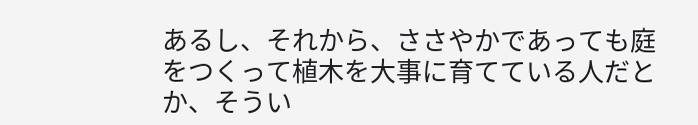あるし、それから、ささやかであっても庭をつくって植木を大事に育てている人だとか、そうい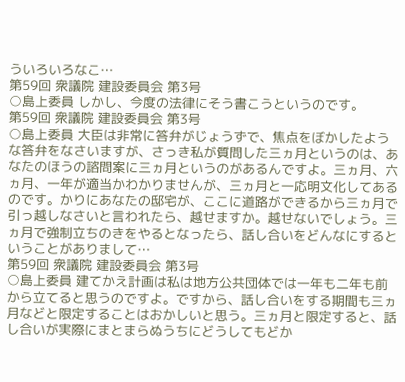ういろいろなこ…
第59回 衆議院 建設委員会 第3号
○島上委員 しかし、今度の法律にそう書こうというのです。
第59回 衆議院 建設委員会 第3号
○島上委員 大臣は非常に答弁がじょうずで、焦点をぼかしたような答弁をなさいますが、さっき私が質問した三ヵ月というのは、あなたのほうの諮問案に三ヵ月というのがあるんですよ。三ヵ月、六ヵ月、一年が適当かわかりませんが、三ヵ月と一応明文化してあるのです。かりにあなたの邸宅が、ここに道路ができるから三ヵ月で引っ越しなさいと言われたら、越せますか。越せないでしょう。三ヵ月で強制立ちのきをやるとなったら、話し合いをどんなにするということがありまして…
第59回 衆議院 建設委員会 第3号
○島上委員 建てかえ計画は私は地方公共団体では一年も二年も前から立てると思うのですよ。ですから、話し合いをする期間も三ヵ月などと限定することはおかしいと思う。三ヵ月と限定すると、話し合いが実際にまとまらぬうちにどうしてもどか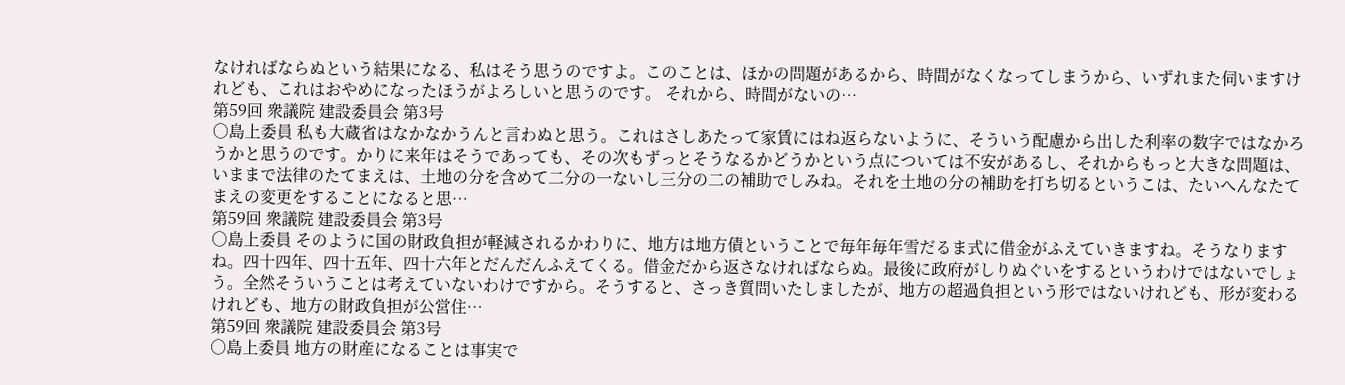なければならぬという結果になる、私はそう思うのですよ。このことは、ほかの問題があるから、時間がなくなってしまうから、いずれまた伺いますけれども、これはおやめになったほうがよろしいと思うのです。 それから、時間がないの…
第59回 衆議院 建設委員会 第3号
○島上委員 私も大蔵省はなかなかうんと言わぬと思う。これはさしあたって家賃にはね返らないように、そういう配慮から出した利率の数字ではなかろうかと思うのです。かりに来年はそうであっても、その次もずっとそうなるかどうかという点については不安があるし、それからもっと大きな問題は、いままで法律のたてまえは、土地の分を含めて二分の一ないし三分の二の補助でしみね。それを土地の分の補助を打ち切るというこは、たいへんなたてまえの変更をすることになると思…
第59回 衆議院 建設委員会 第3号
○島上委員 そのように国の財政負担が軽減されるかわりに、地方は地方債ということで毎年毎年雪だるま式に借金がふえていきますね。そうなりますね。四十四年、四十五年、四十六年とだんだんふえてくる。借金だから返さなければならぬ。最後に政府がしりぬぐいをするというわけではないでしょう。全然そういうことは考えていないわけですから。そうすると、さっき質問いたしましたが、地方の超過負担という形ではないけれども、形が変わるけれども、地方の財政負担が公営住…
第59回 衆議院 建設委員会 第3号
○島上委員 地方の財産になることは事実で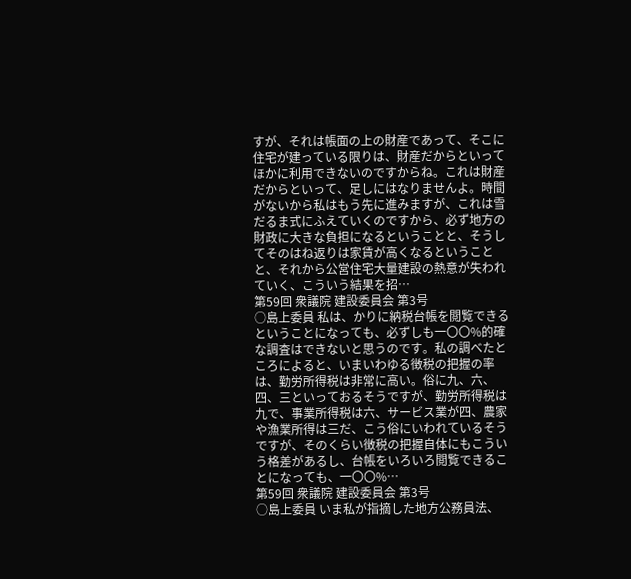すが、それは帳面の上の財産であって、そこに住宅が建っている限りは、財産だからといってほかに利用できないのですからね。これは財産だからといって、足しにはなりませんよ。時間がないから私はもう先に進みますが、これは雪だるま式にふえていくのですから、必ず地方の財政に大きな負担になるということと、そうしてそのはね返りは家賃が高くなるということと、それから公営住宅大量建設の熱意が失われていく、こういう結果を招…
第59回 衆議院 建設委員会 第3号
○島上委員 私は、かりに納税台帳を閲覧できるということになっても、必ずしも一〇〇%的確な調査はできないと思うのです。私の調べたところによると、いまいわゆる徴税の把握の率は、勤労所得税は非常に高い。俗に九、六、四、三といっておるそうですが、勤労所得税は九で、事業所得税は六、サービス業が四、農家や漁業所得は三だ、こう俗にいわれているそうですが、そのくらい徴税の把握自体にもこういう格差があるし、台帳をいろいろ閲覧できることになっても、一〇〇%…
第59回 衆議院 建設委員会 第3号
○島上委員 いま私が指摘した地方公務員法、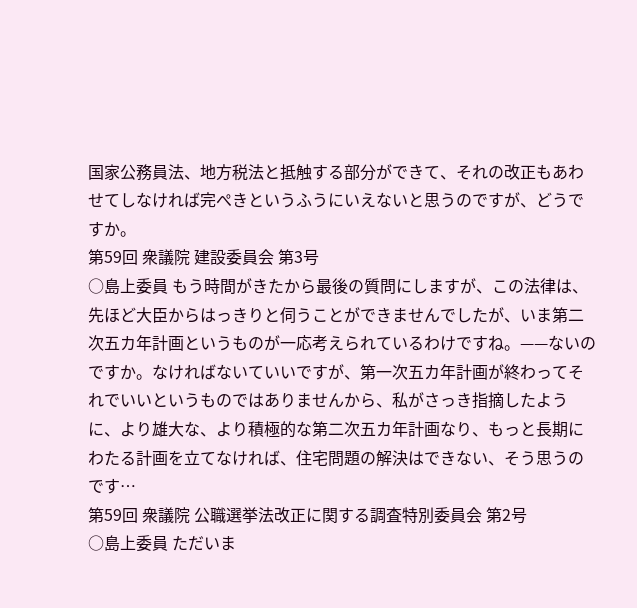国家公務員法、地方税法と抵触する部分ができて、それの改正もあわせてしなければ完ぺきというふうにいえないと思うのですが、どうですか。
第59回 衆議院 建設委員会 第3号
○島上委員 もう時間がきたから最後の質問にしますが、この法律は、先ほど大臣からはっきりと伺うことができませんでしたが、いま第二次五カ年計画というものが一応考えられているわけですね。——ないのですか。なければないていいですが、第一次五カ年計画が終わってそれでいいというものではありませんから、私がさっき指摘したように、より雄大な、より積極的な第二次五カ年計画なり、もっと長期にわたる計画を立てなければ、住宅問題の解決はできない、そう思うのです…
第59回 衆議院 公職選挙法改正に関する調査特別委員会 第2号
○島上委員 ただいま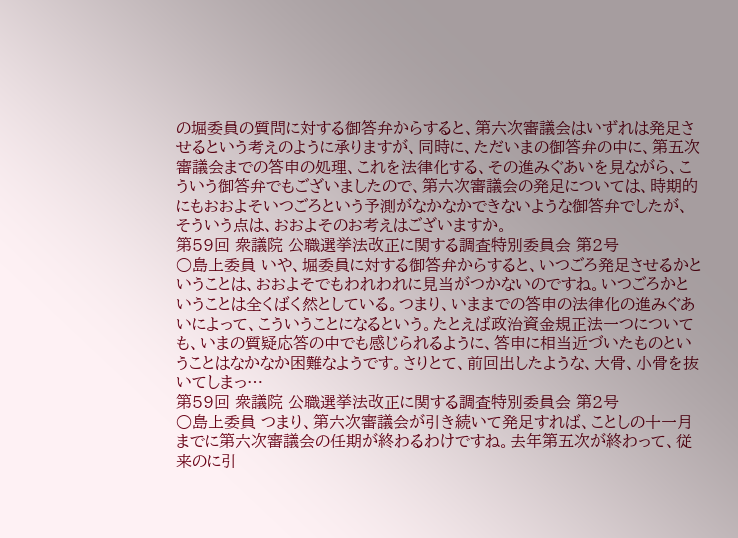の堀委員の質問に対する御答弁からすると、第六次審議会はいずれは発足させるという考えのように承りますが、同時に、ただいまの御答弁の中に、第五次審議会までの答申の処理、これを法律化する、その進みぐあいを見ながら、こういう御答弁でもございましたので、第六次審議会の発足については、時期的にもおおよそいつごろという予測がなかなかできないような御答弁でしたが、そういう点は、おおよそのお考えはございますか。
第59回 衆議院 公職選挙法改正に関する調査特別委員会 第2号
○島上委員 いや、堀委員に対する御答弁からすると、いつごろ発足させるかということは、おおよそでもわれわれに見当がつかないのですね。いつごろかということは全くばく然としている。つまり、いままでの答申の法律化の進みぐあいによって、こういうことになるという。たとえば政治資金規正法一つについても、いまの質疑応答の中でも感じられるように、答申に相当近づいたものということはなかなか困難なようです。さりとて、前回出したような、大骨、小骨を抜いてしまっ…
第59回 衆議院 公職選挙法改正に関する調査特別委員会 第2号
○島上委員 つまり、第六次審議会が引き続いて発足すれば、ことしの十一月までに第六次審議会の任期が終わるわけですね。去年第五次が終わって、従来のに引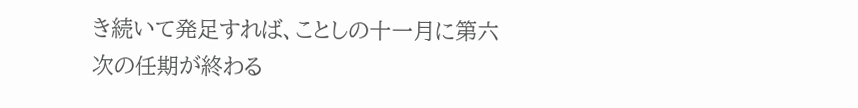き続いて発足すれば、ことしの十一月に第六次の任期が終わる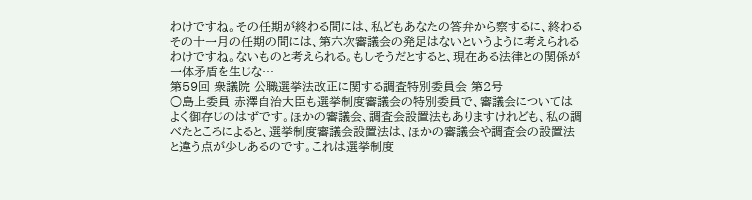わけですね。その任期が終わる間には、私どもあなたの答弁から察するに、終わるその十一月の任期の間には、第六次審議会の発足はないというように考えられるわけですね。ないものと考えられる。もしそうだとすると、現在ある法律との関係が一体矛盾を生じな…
第59回 衆議院 公職選挙法改正に関する調査特別委員会 第2号
○島上委員 赤澤自治大臣も選挙制度審議会の特別委員で、審議会についてはよく御存じのはずです。ほかの審議会、調査会設置法もありますけれども、私の調べたところによると、選挙制度審議会設置法は、ほかの審議会や調査会の設置法と違う点が少しあるのです。これは選挙制度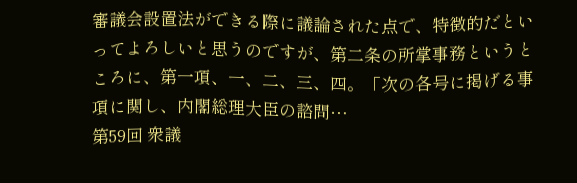審議会設置法ができる際に議論された点で、特徴的だといってよろしいと思うのですが、第二条の所掌事務というところに、第一項、一、二、三、四。「次の各号に掲げる事項に関し、内閣総理大臣の諮問…
第59回 衆議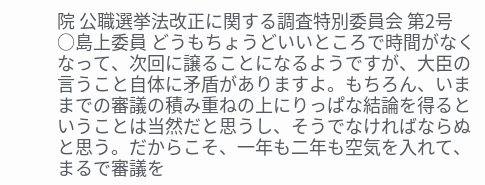院 公職選挙法改正に関する調査特別委員会 第2号
○島上委員 どうもちょうどいいところで時間がなくなって、次回に譲ることになるようですが、大臣の言うこと自体に矛盾がありますよ。もちろん、いままでの審議の積み重ねの上にりっぱな結論を得るということは当然だと思うし、そうでなければならぬと思う。だからこそ、一年も二年も空気を入れて、まるで審議を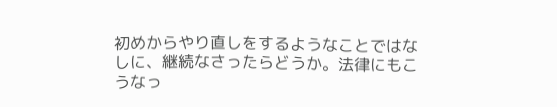初めからやり直しをするようなことではなしに、継続なさったらどうか。法律にもこうなっ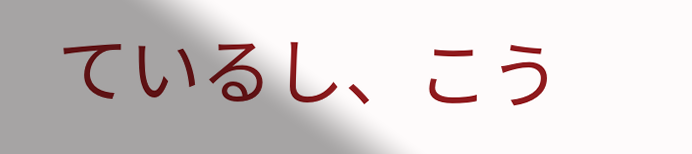ているし、こう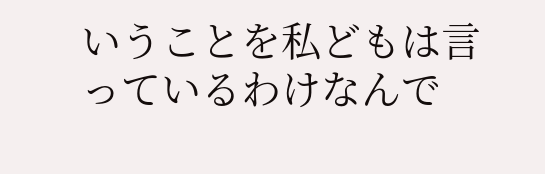いうことを私どもは言っているわけなんで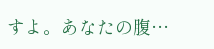すよ。あなたの腹…